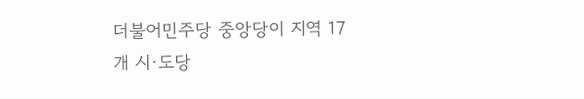더불어민주당 중앙당이 지역 17개 시·도당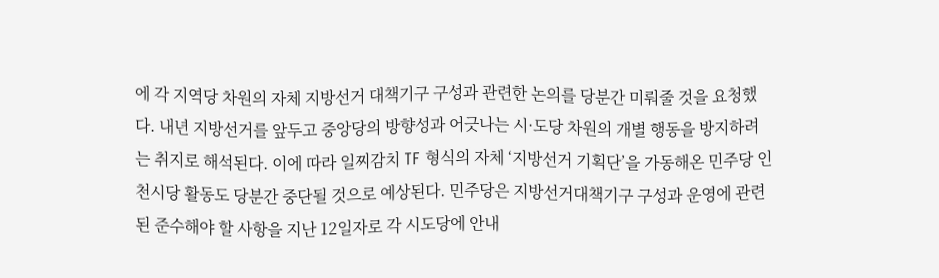에 각 지역당 차원의 자체 지방선거 대책기구 구성과 관련한 논의를 당분간 미뤄줄 것을 요청했다. 내년 지방선거를 앞두고 중앙당의 방향성과 어긋나는 시·도당 차원의 개별 행동을 방지하려는 취지로 해석된다. 이에 따라 일찌감치 TF 형식의 자체 ‘지방선거 기획단’을 가동해온 민주당 인천시당 활동도 당분간 중단될 것으로 예상된다. 민주당은 지방선거대책기구 구성과 운영에 관련된 준수해야 할 사항을 지난 12일자로 각 시도당에 안내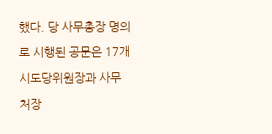했다. 당 사무총장 명의로 시행된 공문은 17개 시도당위원장과 사무처장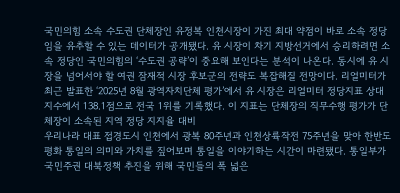국민의힘 소속 수도권 단체장인 유정복 인천시장이 가진 최대 약점이 바로 소속 정당임을 유추할 수 있는 데이터가 공개됐다. 유 시장이 차기 지방선거에서 승리하려면 소속 정당인 국민의힘의 ‘수도권 공략’이 중요해 보인다는 분석이 나온다. 동시에 유 시장을 넘어서야 할 여권 잠재적 시장 후보군의 전략도 복잡해질 전망이다. 리얼미터가 최근 발표한 ‘2025년 8월 광역자치단체 평가’에서 유 시장은 리얼미터 정당지표 상대지수에서 138.1점으로 전국 1위를 기록했다. 이 지표는 단체장의 직무수행 평가가 단체장이 소속된 지역 정당 지지율 대비
우리나라 대표 접경도시 인천에서 광복 80주년과 인천상륙작전 75주년을 맞아 한반도 평화 통일의 의미와 가치를 짚어보며 통일을 이야기하는 시간이 마련됐다. 통일부가 국민주권 대북정책 추진을 위해 국민들의 폭 넓은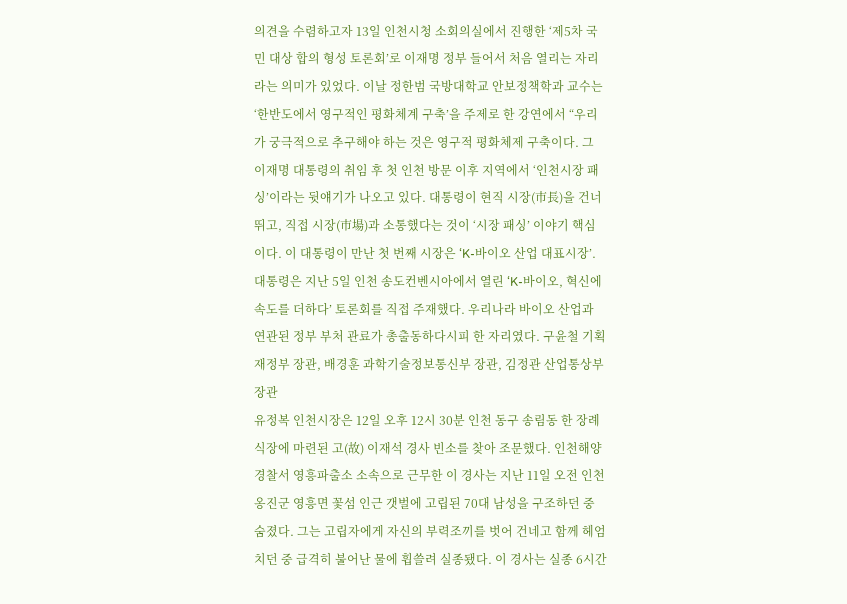의견을 수렴하고자 13일 인천시청 소회의실에서 진행한 ‘제5차 국민 대상 합의 형성 토론회’로 이재명 정부 들어서 처음 열리는 자리라는 의미가 있었다. 이날 정한범 국방대학교 안보정책학과 교수는 ‘한반도에서 영구적인 평화체계 구축’을 주제로 한 강연에서 “우리가 궁극적으로 추구해야 하는 것은 영구적 평화체제 구축이다. 그
이재명 대통령의 취임 후 첫 인천 방문 이후 지역에서 ‘인천시장 패싱’이라는 뒷얘기가 나오고 있다. 대통령이 현직 시장(市長)을 건너뛰고, 직접 시장(市場)과 소통했다는 것이 ‘시장 패싱’ 이야기 핵심이다. 이 대통령이 만난 첫 번째 시장은 ‘K-바이오 산업 대표시장’. 대통령은 지난 5일 인천 송도컨벤시아에서 열린 ‘K-바이오, 혁신에 속도를 더하다’ 토론회를 직접 주재했다. 우리나라 바이오 산업과 연관된 정부 부처 관료가 총출동하다시피 한 자리였다. 구윤철 기획재정부 장관, 배경훈 과학기술정보통신부 장관, 김정관 산업통상부 장관
유정복 인천시장은 12일 오후 12시 30분 인천 동구 송림동 한 장례식장에 마련된 고(故) 이재석 경사 빈소를 찾아 조문했다. 인천해양경찰서 영흥파출소 소속으로 근무한 이 경사는 지난 11일 오전 인천 옹진군 영흥면 꽃섬 인근 갯벌에 고립된 70대 남성을 구조하던 중 숨졌다. 그는 고립자에게 자신의 부력조끼를 벗어 건네고 함께 헤엄치던 중 급격히 불어난 물에 휩쓸려 실종됐다. 이 경사는 실종 6시간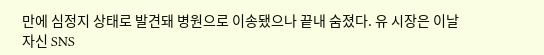만에 심정지 상태로 발견돼 병원으로 이송됐으나 끝내 숨졌다. 유 시장은 이날 자신 SNS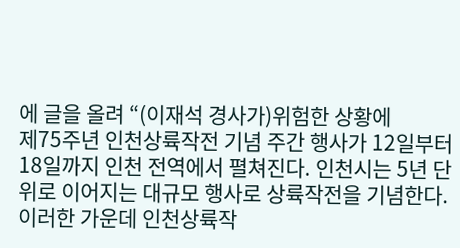에 글을 올려 “(이재석 경사가)위험한 상황에
제75주년 인천상륙작전 기념 주간 행사가 12일부터 18일까지 인천 전역에서 펼쳐진다. 인천시는 5년 단위로 이어지는 대규모 행사로 상륙작전을 기념한다. 이러한 가운데 인천상륙작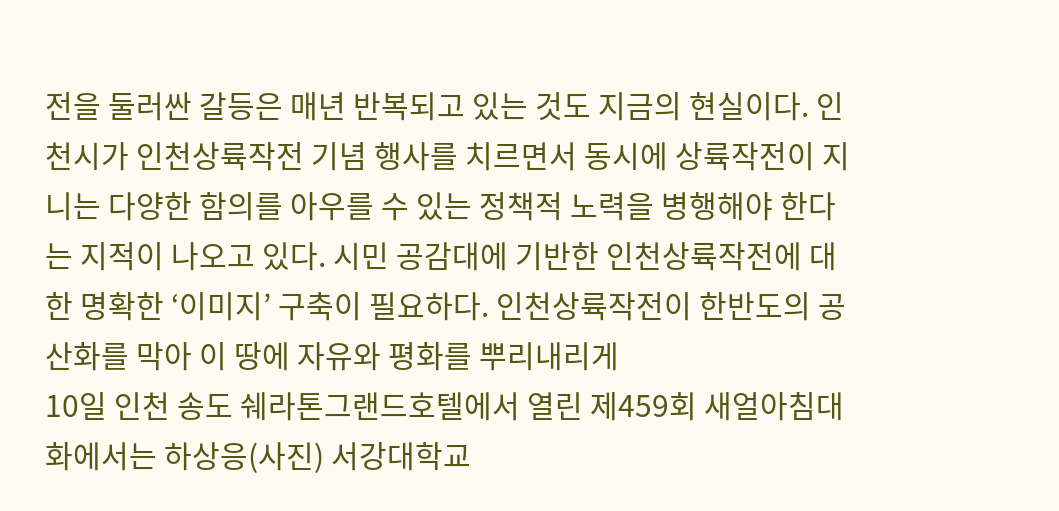전을 둘러싼 갈등은 매년 반복되고 있는 것도 지금의 현실이다. 인천시가 인천상륙작전 기념 행사를 치르면서 동시에 상륙작전이 지니는 다양한 함의를 아우를 수 있는 정책적 노력을 병행해야 한다는 지적이 나오고 있다. 시민 공감대에 기반한 인천상륙작전에 대한 명확한 ‘이미지’ 구축이 필요하다. 인천상륙작전이 한반도의 공산화를 막아 이 땅에 자유와 평화를 뿌리내리게
10일 인천 송도 쉐라톤그랜드호텔에서 열린 제459회 새얼아침대화에서는 하상응(사진) 서강대학교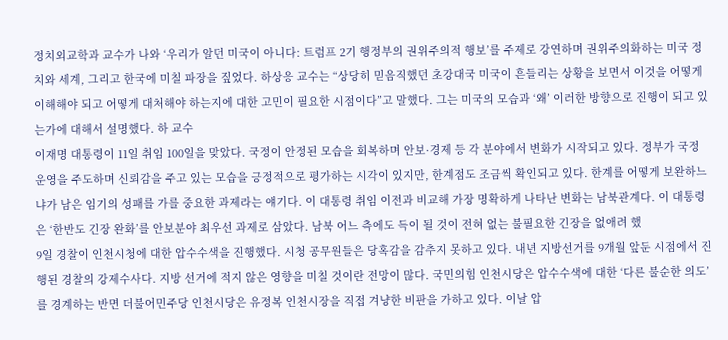정치외교학과 교수가 나와 ‘우리가 알던 미국이 아니다: 트럼프 2기 행정부의 권위주의적 행보’를 주제로 강연하며 권위주의화하는 미국 정치와 세계, 그리고 한국에 미칠 파장을 짚었다. 하상응 교수는 “상당히 믿음직했던 초강대국 미국이 흔들리는 상황을 보면서 이것을 어떻게 이해해야 되고 어떻게 대처해야 하는지에 대한 고민이 필요한 시점이다”고 말했다. 그는 미국의 모습과 ‘왜’ 이러한 방향으로 진행이 되고 있는가에 대해서 설명했다. 하 교수
이재명 대통령이 11일 취임 100일을 맞았다. 국정이 안정된 모습을 회복하며 안보·경제 등 각 분야에서 변화가 시작되고 있다. 정부가 국정 운영을 주도하며 신뢰감을 주고 있는 모습을 긍정적으로 평가하는 시각이 있지만, 한계점도 조금씩 확인되고 있다. 한계를 어떻게 보완하느냐가 남은 임기의 성패를 가를 중요한 과제라는 얘기다. 이 대통령 취임 이전과 비교해 가장 명확하게 나타난 변화는 남북관계다. 이 대통령은 ‘한반도 긴장 완화’를 안보분야 최우선 과제로 삼았다. 남북 어느 측에도 득이 될 것이 전혀 없는 불필요한 긴장을 없애려 했
9일 경찰이 인천시청에 대한 압수수색을 진행했다. 시청 공무원들은 당혹감을 감추지 못하고 있다. 내년 지방선거를 9개월 앞둔 시점에서 진행된 경찰의 강제수사다. 지방 선거에 적지 않은 영향을 미칠 것이란 전망이 많다. 국민의힘 인천시당은 압수수색에 대한 ‘다른 불순한 의도’를 경계하는 반면 더불어민주당 인천시당은 유정복 인천시장을 직접 겨냥한 비판을 가하고 있다. 이날 압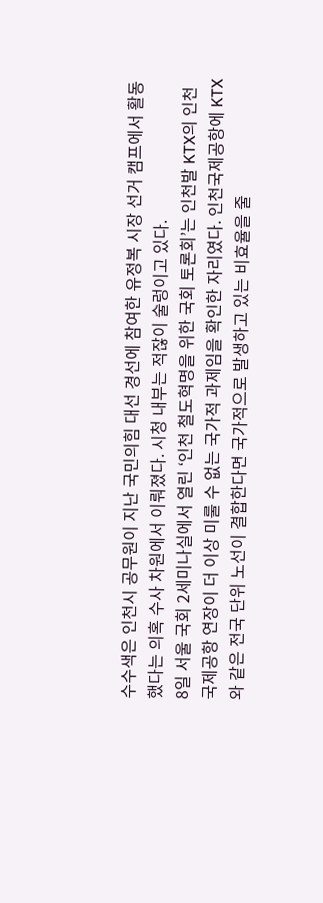수수색은 인천시 공무원이 지난 국민의힘 대선 경선에 참여한 유정복 시장 선거 캠프에서 활동했다는 의혹 수사 차원에서 이뤄졌다. 시청 내부는 적잖이 술렁이고 있다.
8일 서울 국회 2세미나실에서 열린 ‘인천 철도혁명을 위한 국회 토론회’는 인천발 KTX의 인천국제공항 연장이 더 이상 미룰 수 없는 국가적 과제임을 확인한 자리였다. 인천국제공항에 KTX와 같은 전국 단위 노선이 결합한다면 국가적으로 발생하고 있는 비효율을 줄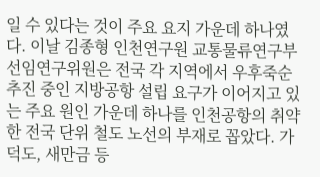일 수 있다는 것이 주요 요지 가운데 하나였다. 이날 김종형 인천연구원 교통물류연구부 선임연구위원은 전국 각 지역에서 우후죽순 추진 중인 지방공항 설립 요구가 이어지고 있는 주요 원인 가운데 하나를 인천공항의 취약한 전국 단위 철도 노선의 부재로 꼽았다. 가덕도, 새만금 등